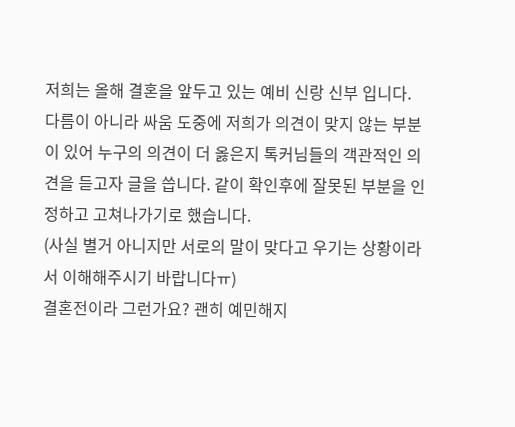저희는 올해 결혼을 앞두고 있는 예비 신랑 신부 입니다.
다름이 아니라 싸움 도중에 저희가 의견이 맞지 않는 부분이 있어 누구의 의견이 더 옳은지 톡커님들의 객관적인 의견을 듣고자 글을 씁니다. 같이 확인후에 잘못된 부분을 인정하고 고쳐나가기로 했습니다.
(사실 별거 아니지만 서로의 말이 맞다고 우기는 상황이라서 이해해주시기 바랍니다ㅠ)
결혼전이라 그런가요? 괜히 예민해지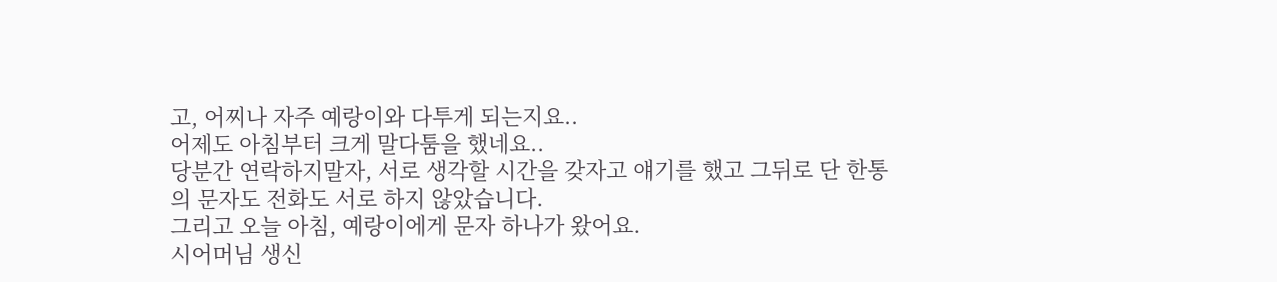고, 어찌나 자주 예랑이와 다투게 되는지요..
어제도 아침부터 크게 말다툼을 했네요..
당분간 연락하지말자, 서로 생각할 시간을 갖자고 얘기를 했고 그뒤로 단 한통의 문자도 전화도 서로 하지 않았습니다.
그리고 오늘 아침, 예랑이에게 문자 하나가 왔어요.
시어머님 생신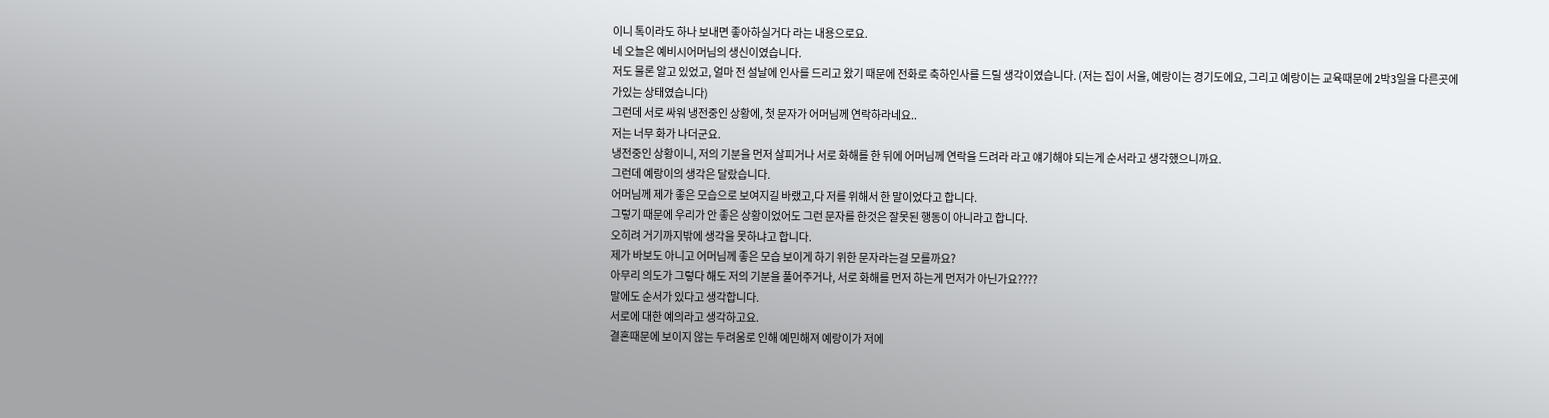이니 톡이라도 하나 보내면 좋아하실거다 라는 내용으로요.
네 오늘은 예비시어머님의 생신이였습니다.
저도 물론 알고 있었고, 얼마 전 설날에 인사를 드리고 왔기 때문에 전화로 축하인사를 드릴 생각이였습니다. (저는 집이 서울, 예랑이는 경기도에요, 그리고 예랑이는 교육때문에 2박3일을 다른곳에 가있는 상태였습니다)
그런데 서로 싸워 냉전중인 상황에, 첫 문자가 어머님께 연락하라네요..
저는 너무 화가 나더군요.
냉전중인 상황이니, 저의 기분을 먼저 살피거나 서로 화해를 한 뒤에 어머님께 연락을 드려라 라고 얘기해야 되는게 순서라고 생각했으니까요.
그런데 예랑이의 생각은 달랐습니다.
어머님께 제가 좋은 모습으로 보여지길 바랬고,다 저를 위해서 한 말이었다고 합니다.
그렇기 때문에 우리가 안 좋은 상황이었어도 그런 문자를 한것은 잘못된 행동이 아니라고 합니다.
오히려 거기까지밖에 생각을 못하냐고 합니다.
제가 바보도 아니고 어머님께 좋은 모습 보이게 하기 위한 문자라는걸 모를까요?
아무리 의도가 그렇다 해도 저의 기분을 풀어주거나, 서로 화해를 먼저 하는게 먼저가 아닌가요????
말에도 순서가 있다고 생각합니다.
서로에 대한 예의라고 생각하고요.
결혼때문에 보이지 않는 두려움로 인해 예민해져 예랑이가 저에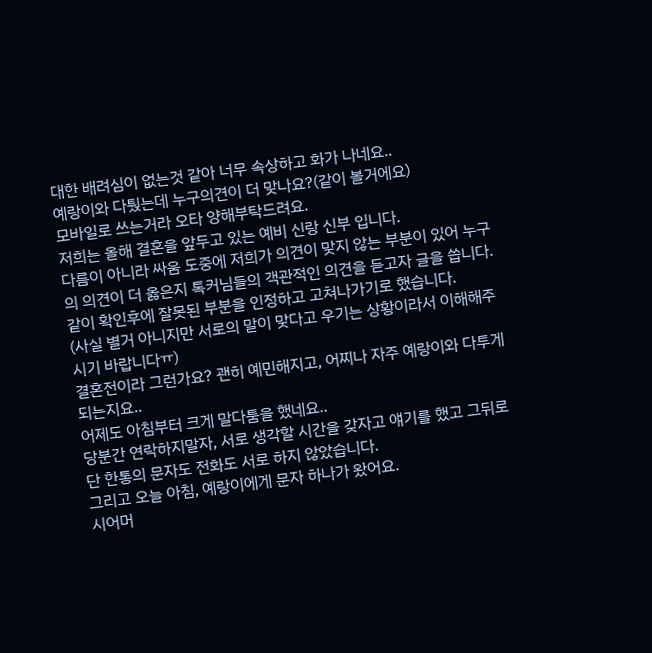대한 배려심이 없는것 같아 너무 속상하고 화가 나네요..
예랑이와 다퉜는데 누구의견이 더 맞나요?(같이 볼거에요)
모바일로 쓰는거라 오타 양해부탁드려요.
저희는 올해 결혼을 앞두고 있는 예비 신랑 신부 입니다.
다름이 아니라 싸움 도중에 저희가 의견이 맞지 않는 부분이 있어 누구의 의견이 더 옳은지 톡커님들의 객관적인 의견을 듣고자 글을 씁니다. 같이 확인후에 잘못된 부분을 인정하고 고쳐나가기로 했습니다.
(사실 별거 아니지만 서로의 말이 맞다고 우기는 상황이라서 이해해주시기 바랍니다ㅠ)
결혼전이라 그런가요? 괜히 예민해지고, 어찌나 자주 예랑이와 다투게 되는지요..
어제도 아침부터 크게 말다툼을 했네요..
당분간 연락하지말자, 서로 생각할 시간을 갖자고 얘기를 했고 그뒤로 단 한통의 문자도 전화도 서로 하지 않았습니다.
그리고 오늘 아침, 예랑이에게 문자 하나가 왔어요.
시어머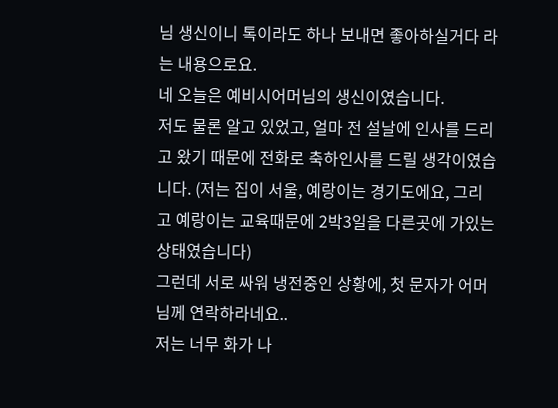님 생신이니 톡이라도 하나 보내면 좋아하실거다 라는 내용으로요.
네 오늘은 예비시어머님의 생신이였습니다.
저도 물론 알고 있었고, 얼마 전 설날에 인사를 드리고 왔기 때문에 전화로 축하인사를 드릴 생각이였습니다. (저는 집이 서울, 예랑이는 경기도에요, 그리고 예랑이는 교육때문에 2박3일을 다른곳에 가있는 상태였습니다)
그런데 서로 싸워 냉전중인 상황에, 첫 문자가 어머님께 연락하라네요..
저는 너무 화가 나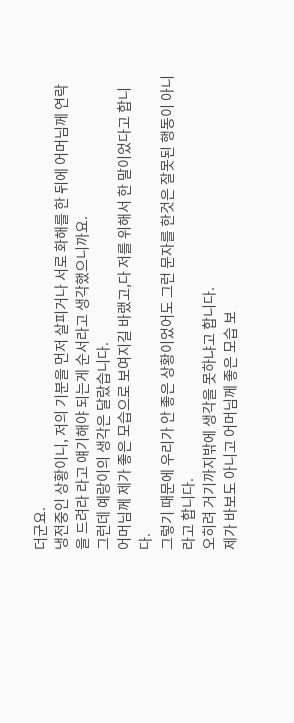더군요.
냉전중인 상황이니, 저의 기분을 먼저 살피거나 서로 화해를 한 뒤에 어머님께 연락을 드려라 라고 얘기해야 되는게 순서라고 생각했으니까요.
그런데 예랑이의 생각은 달랐습니다.
어머님께 제가 좋은 모습으로 보여지길 바랬고,다 저를 위해서 한 말이었다고 합니다.
그렇기 때문에 우리가 안 좋은 상황이었어도 그런 문자를 한것은 잘못된 행동이 아니라고 합니다.
오히려 거기까지밖에 생각을 못하냐고 합니다.
제가 바보도 아니고 어머님께 좋은 모습 보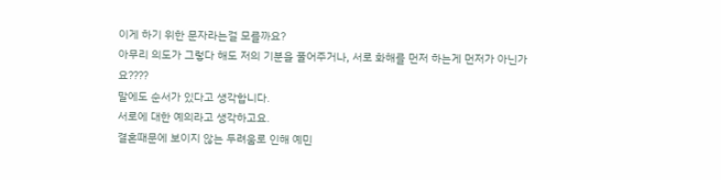이게 하기 위한 문자라는걸 모를까요?
아무리 의도가 그렇다 해도 저의 기분을 풀어주거나, 서로 화해를 먼저 하는게 먼저가 아닌가요????
말에도 순서가 있다고 생각합니다.
서로에 대한 예의라고 생각하고요.
결혼때문에 보이지 않는 두려움로 인해 예민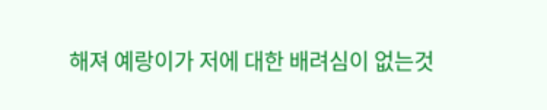해져 예랑이가 저에 대한 배려심이 없는것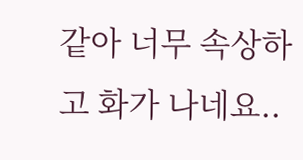같아 너무 속상하고 화가 나네요..